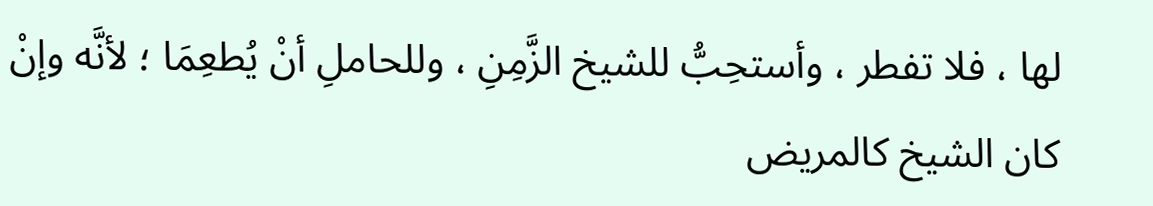لها ، فلا تفطر ، وأستحِبُّ للشيخ الزَّمِنِ ، وللحاملِ أنْ يُطعِمَا ؛ لأنَّه وإنْ كان الشيخ كالمريض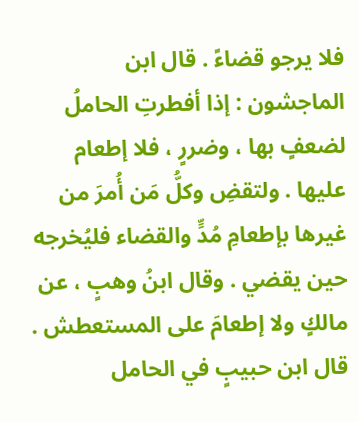فلا يرجو قضاءً . قال ابن الماجشون : إذا أفطرتِ الحاملُ لضعفٍ بها ، وضررٍ ، فلا إطعام عليها . ولتقضِ وكلُّ مَن أُمرَ من غيرها بإطعامِ مُدٍّ والقضاء فليُخرجه حين يقضي . وقال ابنُ وهبٍ ، عن مالكٍ ولا إطعامَ على المستعطش .
قال ابن حبيبٍ في الحامل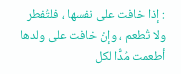: إذا خافت على نفسها ، فلتُفطر ولا تُطعم ، وإنْ خافت على ولدها أطعمت مُدًّا لكل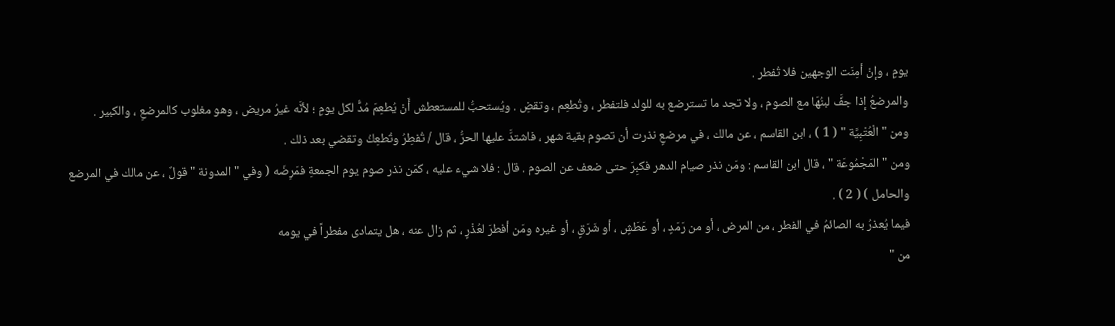يومٍ ، وإنْ أمِنَت الوجهين فلا تُفطر .
والمرضعُ إذا جفَّ لبنُهَا مع الصوم ، ولا تجد ما تسترضع به للولد فلتفطر ، وتُطعِم ، وتقضِ . ويُستحبُّ للمستعطش أَنْ يُطعِمَ مُدًّ لكل يومٍ ؛ لأنَّه غيرُ مريض ، وهو مغلوب كالمرضعِ ، والكبير .
ومن " الْعُتْبِيَّة " ( 1 ) ، ابن القاسم ، عن مالك ، في مرضعٍ نذرت أن تصوم بقية شهر ، فاشتدَّ عليها الحرُّ ، قال / تُفطِرُ وتُطعِكُ وتقضي بعد ذلك .
ومن " المَجْمُوعَة " ، قال ابن القاسم : ومَن نذر صيام الدهر فكبِرَ حتى ضعف عن الصوم . قال : فلا شيء عليه ، كمَن نذر صوم يوم الجمعةِ فمَرِضَه ( وفي " المدونة " قولٌ ، عن مالك في المرضع والحامل ) ( 2 ) .
فيما يُعذرُ به الصائمُ في الفطر ، من المرض ، أو من رَمَدٍ ، أو عَطَشٍ ، أو شَرَقٍ ، أو غيره ومَن أفطرَ لعُذْرٍ ، ثم زال عنه ، هل يتمادى مفطراً في يومه
من "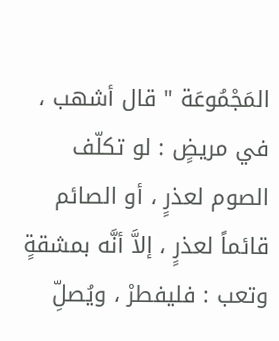المَجْمُوعَة " قال أشهب ، في مريضٍ : لو تكلّف الصوم لعذرٍ ، أو الصائم قائماً لعذرٍ ، إلاَّ أنَّه بمشقةٍ وتعب : فليفطرْ ، ويُصلِّ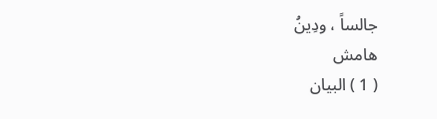جالساً ، ودِينُ
هامش
( 1 ) البيان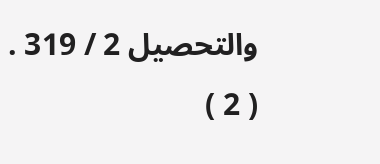والتحصيل 2 / 319 .
( 2 )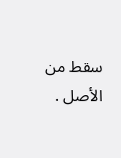سقط من الأصل .